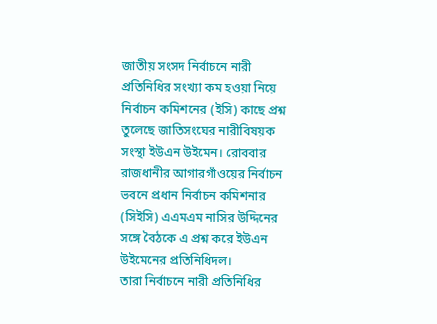জাতীয় সংসদ নির্বাচনে নারী প্রতিনিধির সংখ্যা কম হওয়া নিয়ে নির্বাচন কমিশনের (ইসি) কাছে প্রশ্ন তুলেছে জাতিসংঘের নারীবিষয়ক সংস্থা ইউএন উইমেন। রোববার রাজধানীর আগারগাঁওয়ের নির্বাচন ভবনে প্রধান নির্বাচন কমিশনার (সিইসি) এএমএম নাসির উদ্দিনের সঙ্গে বৈঠকে এ প্রশ্ন করে ইউএন উইমেনের প্রতিনিধিদল।
তারা নির্বাচনে নারী প্রতিনিধির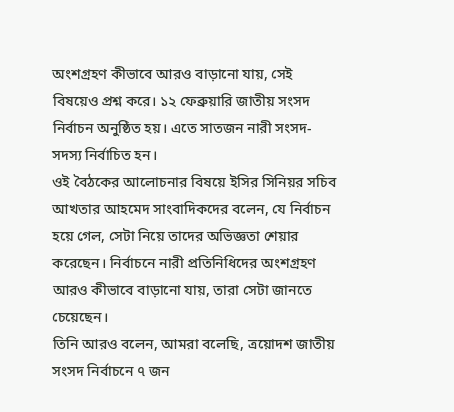অংশগ্রহণ কীভাবে আরও বাড়ানো যায়, সেই বিষয়েও প্রশ্ন করে। ১২ ফেব্রুয়ারি জাতীয় সংসদ নির্বাচন অনুষ্ঠিত হয়। এতে সাতজন নারী সংসদ-সদস্য নির্বাচিত হন।
ওই বৈঠকের আলোচনার বিষয়ে ইসির সিনিয়র সচিব আখতার আহমেদ সাংবাদিকদের বলেন, যে নির্বাচন হয়ে গেল, সেটা নিয়ে তাদের অভিজ্ঞতা শেয়ার করেছেন। নির্বাচনে নারী প্রতিনিধিদের অংশগ্রহণ আরও কীভাবে বাড়ানো যায়, তারা সেটা জানতে চেয়েছেন।
তিনি আরও বলেন, আমরা বলেছি, ত্রয়োদশ জাতীয় সংসদ নির্বাচনে ৭ জন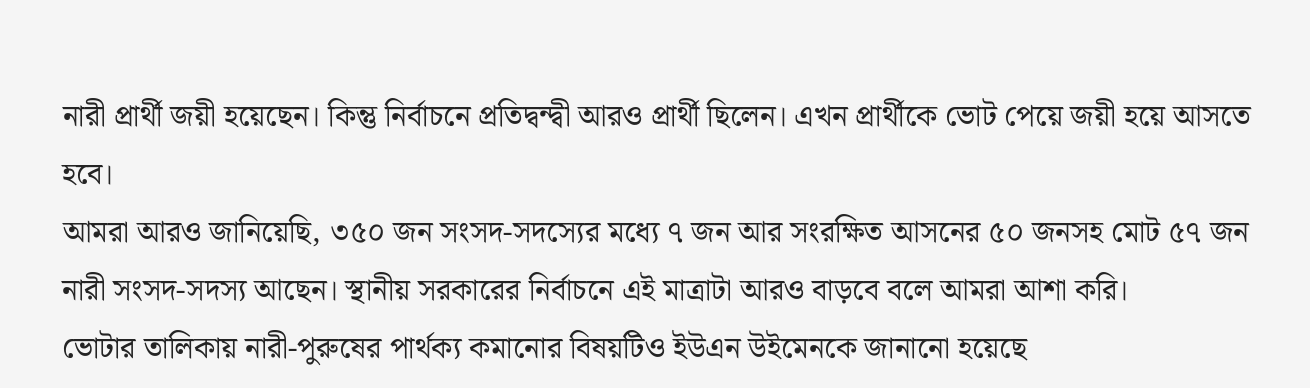নারী প্রার্থী জয়ী হয়েছেন। কিন্তু নির্বাচনে প্রতিদ্বন্দ্বী আরও প্রার্থী ছিলেন। এখন প্রার্থীকে ভোট পেয়ে জয়ী হয়ে আসতে হবে।
আমরা আরও জানিয়েছি, ৩৫০ জন সংসদ-সদস্যের মধ্যে ৭ জন আর সংরক্ষিত আসনের ৫০ জনসহ মোট ৫৭ জন নারী সংসদ-সদস্য আছেন। স্থানীয় সরকারের নির্বাচনে এই মাত্রাটা আরও বাড়বে বলে আমরা আশা করি।
ভোটার তালিকায় নারী-পুরুষের পার্থক্য কমানোর বিষয়টিও ইউএন উইমেনকে জানানো হয়েছে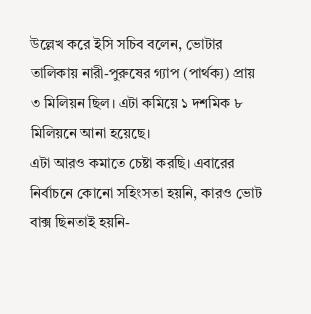উল্লেখ করে ইসি সচিব বলেন, ভোটার তালিকায় নারী-পুরুষের গ্যাপ (পার্থক্য) প্রায় ৩ মিলিয়ন ছিল। এটা কমিয়ে ১ দশমিক ৮ মিলিয়নে আনা হয়েছে।
এটা আরও কমাতে চেষ্টা করছি। এবারের নির্বাচনে কোনো সহিংসতা হয়নি, কারও ভোট বাক্স ছিনতাই হয়নি-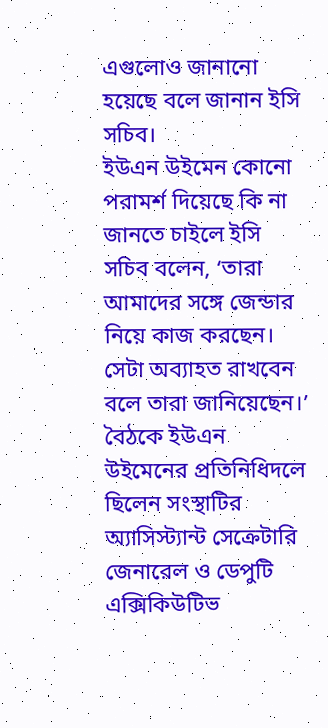এগুলোও জানানো হয়েছে বলে জানান ইসি সচিব।
ইউএন উইমেন কোনো পরামর্শ দিয়েছে কি না জানতে চাইলে ইসি সচিব বলেন, ‘তারা আমাদের সঙ্গে জেন্ডার নিয়ে কাজ করছেন। সেটা অব্যাহত রাখবেন বলে তারা জানিয়েছেন।’
বৈঠকে ইউএন উইমেনের প্রতিনিধিদলে ছিলেন সংস্থাটির অ্যাসিস্ট্যান্ট সেক্রেটারি জেনারেল ও ডেপুটি এক্সিকিউটিভ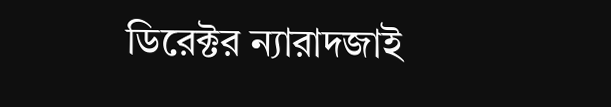ডিরেক্টর ন্যারাদজাই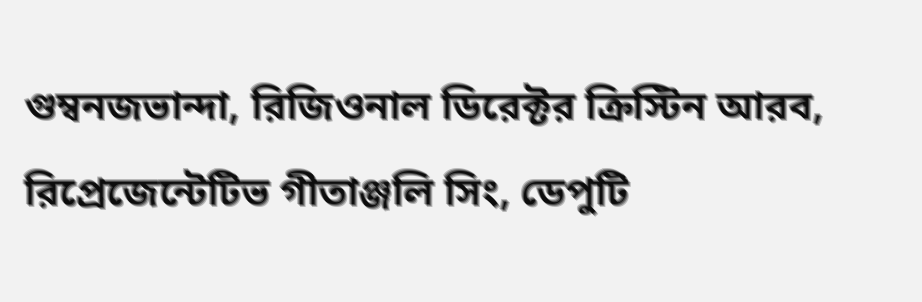গুম্বনজভান্দা, রিজিওনাল ডিরেক্টর ক্রিস্টিন আরব, রিপ্রেজেন্টেটিভ গীতাঞ্জলি সিং, ডেপুটি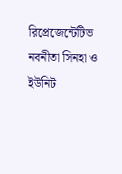রিপ্রেজেন্টেটিভ নবনীতা সিনহা ও ইউনিট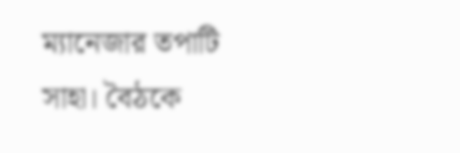ম্যানেজার তপাটি সাহা। বৈঠকে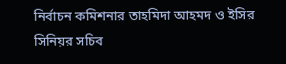নির্বাচন কমিশনার তাহমিদা আহমদ ও ইসির সিনিয়র সচিব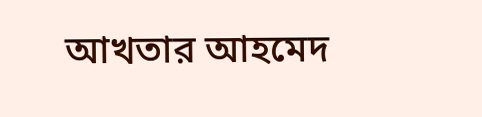আখতার আহমেদ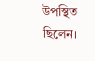উপস্থিত ছিলেন।